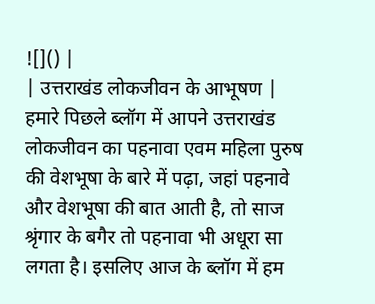![]() |
| उत्तराखंड लोकजीवन के आभूषण |
हमारे पिछले ब्लॉग में आपने उत्तराखंड लोकजीवन का पहनावा एवम महिला पुरुष की वेशभूषा के बारे में पढ़ा, जहां पहनावे और वेशभूषा की बात आती है, तो साज श्रृंगार के बगैर तो पहनावा भी अधूरा सा लगता है। इसलिए आज के ब्लॉग में हम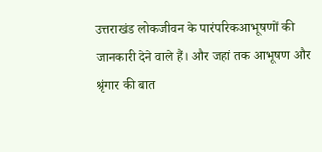उत्तराखंड लोकजीवन के पारंपरिकआभूषणों की जानकारी देने वाले हैं। और जहां तक आभूषण और श्रृंगार की बात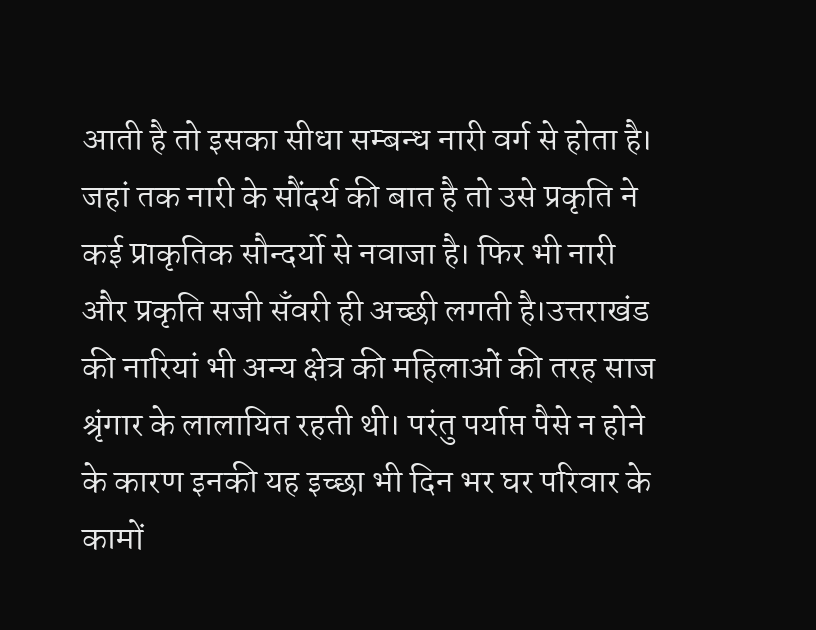आती है तो इसका सीधा सम्बन्ध नारी वर्ग से होता है। जहां तक नारी के सौंदर्य की बात है तो उसे प्रकृति ने कई प्राकृतिक सौन्दर्यो से नवाजा है। फिर भी नारी और प्रकृति सजी सँवरी ही अच्छी लगती है।उत्तराखंड की नारियां भी अन्य क्षेत्र की महिलाओं की तरह साज श्रृंगार के लालायित रहती थी। परंतु पर्याप्त पैसे न होने के कारण इनकी यह इच्छा भी दिन भर घर परिवार के कामों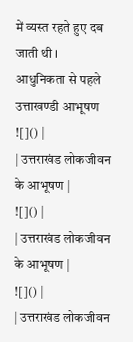में व्यस्त रहते हुए दब जाती थी ।
आधुनिकता से पहले उत्ताखण्डी आभूषण
![]() |
| उत्तराखंड लोकजीवन के आभूषण |
![]() |
| उत्तराखंड लोकजीवन के आभूषण |
![]() |
| उत्तराखंड लोकजीवन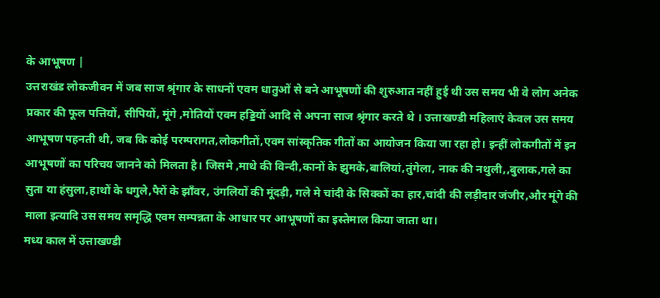के आभूषण |
उत्तराखंड लोकजीवन में जब साज श्रृंगार के साधनों एवम धातुओं से बने आभूषणों की शुरुआत नहीं हुई थी उस समय भी वे लोग अनेक प्रकार की फूल पत्तियों, सीपियों, मूंगे ,मोतियों एवम हड्डियों आदि से अपना साज श्रृंगार करते थे । उत्ताखण्डी महिलाएं केवल उस समय आभूषण पहनती थी, जब कि कोई परम्परागत,लोकगीतों,एवम सांस्कृतिक गीतों का आयोजन किया जा रहा हो। इन्हीं लोकगीतों में इन आभूषणों का परिचय जानने को मिलता है। जिसमे ,माथे की विन्दी,कानों के झुमके,बालियां,तुंगेला, नाक की नथुली,,बुलाक,गले का सुता या हंसुला,हाथों के धगुले,पैरों के झाँवर, उंगलियों की मूंदड़ी, गले मे चांदी के सिक्कों का हार,चांदी की लड़ीदार जंजीर,और मूंगे की माला इत्यादि उस समय समृद्धि एवम सम्पन्नता के आधार पर आभूषणों का इस्तेमाल किया जाता था।
मध्य काल में उत्ताखण्डी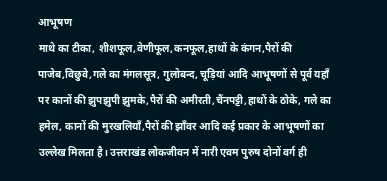आभूषण
माथे का टीका, शीशफूल,वेणीफूल,कनफूल,हाथों के कंगन,पैरों की पाजेब,विछुवे,गले का मंगलसूत्र, गुलोबन्द, चूड़ियां आदि आभूषणों से पूर्व यहाँ पर कानों की झुपझुपी झुमके,पैरों की अमीरती,चैंनपट्टी,हाथों के ठोके, गले का हमेल, कानों की मुरखलियाँ,पैरों की झाँवर आदि कई प्रकार के आभूषणों का उल्लेख मिलता है। उत्तराखंड लोकजीवन में नारी एवम पुरुष दोनों वर्ग ही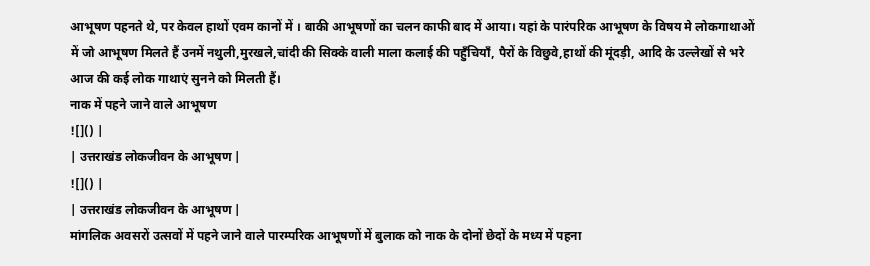आभूषण पहनते थे, पर केवल हाथों एवम कानों में । बाकी आभूषणों का चलन काफी बाद में आया। यहां के पारंपरिक आभूषण के विषय मे लोकगाथाओं में जो आभूषण मिलते हैं उनमें नथुली,मुरखले,चांदी की सिक्के वाली माला कलाई की पहुँचियाँ, पैरों के विछुवे,हाथों की मूंदड़ी, आदि के उल्लेखों से भरे आज की कई लोक गाथाएं सुनने को मिलती हैं।
नाक में पहने जाने वाले आभूषण
![]() |
| उत्तराखंड लोकजीवन के आभूषण |
![]() |
| उत्तराखंड लोकजीवन के आभूषण |
मांगलिक अवसरों उत्सवों में पहने जाने वाले पारम्परिक आभूषणों में बुलाक को नाक के दोनों छेदों के मध्य में पहना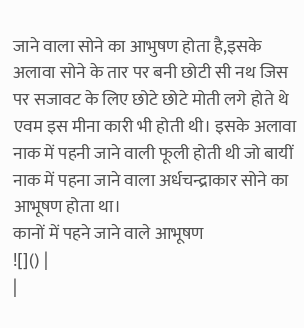जाने वाला सोने का आभुषण होता है,इसके अलावा सोने के तार पर बनी छोटी सी नथ जिस पर सजावट के लिए छोटे छोटे मोती लगे होते थे एवम इस मीना कारी भी होती थी। इसके अलावा नाक में पहनी जाने वाली फूली होती थी जो बायीं नाक में पहना जाने वाला अर्धचन्द्राकार सोने का आभूषण होता था।
कानों में पहने जाने वाले आभूषण
![]() |
|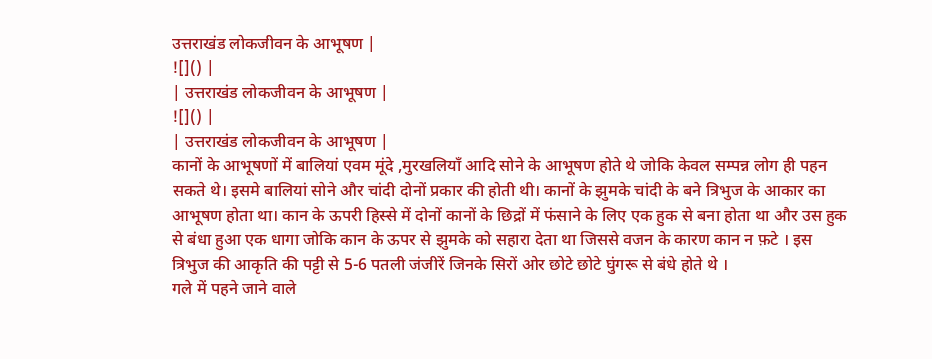उत्तराखंड लोकजीवन के आभूषण |
![]() |
| उत्तराखंड लोकजीवन के आभूषण |
![]() |
| उत्तराखंड लोकजीवन के आभूषण |
कानों के आभूषणों में बालियां एवम मूंदे ,मुरखलियाँ आदि सोने के आभूषण होते थे जोकि केवल सम्पन्न लोग ही पहन सकते थे। इसमे बालियां सोने और चांदी दोनों प्रकार की होती थी। कानों के झुमके चांदी के बने त्रिभुज के आकार का आभूषण होता था। कान के ऊपरी हिस्से में दोनों कानों के छिद्रों में फंसाने के लिए एक हुक से बना होता था और उस हुक से बंधा हुआ एक धागा जोकि कान के ऊपर से झुमके को सहारा देता था जिससे वजन के कारण कान न फ़टे । इस त्रिभुज की आकृति की पट्टी से 5-6 पतली जंजीरें जिनके सिरों ओर छोटे छोटे घुंगरू से बंधे होते थे ।
गले में पहने जाने वाले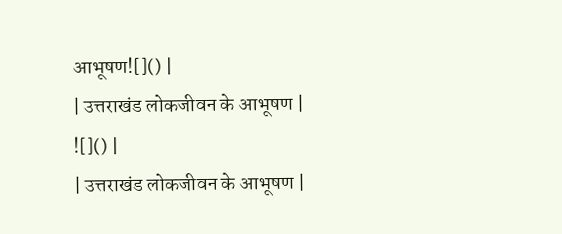आभूषण![]() |
| उत्तराखंड लोकजीवन के आभूषण |
![]() |
| उत्तराखंड लोकजीवन के आभूषण |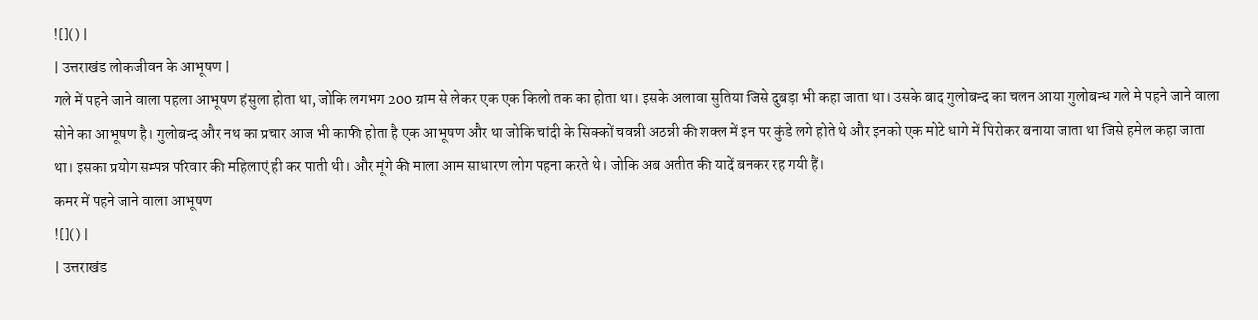![]() |
| उत्तराखंड लोकजीवन के आभूषण |
गले में पहने जाने वाला पहला आभूषण हंसुला होता था, जोकि लगभग 200 ग्राम से लेकर एक एक किलो तक का होता था। इसके अलावा सुतिया जिसे दुबड़ा भी कहा जाता था। उसके बाद गुलोबन्द का चलन आया गुलोबन्ध गले मे पहने जाने वाला सोने का आभूषण है। गुलोबन्द और नथ का प्रचार आज भी काफी होता है एक आभूषण और था जोकि चांदी के सिक्कों चवन्नी अठन्नी की शक्ल में इन पर कुंडे लगे होते थे और इनको एक मोटे धागे में पिरोकर बनाया जाता था जिसे हमेल कहा जाता था। इसका प्रयोग सम्पन्न परिवार की महिलाएं ही कर पाती थी। और मूंगे की माला आम साधारण लोग पहना करते थे। जोकि अब अतीत की यादें बनकर रह गयी हैं।
कमर में पहने जाने वाला आभूषण
![]() |
| उत्तराखंड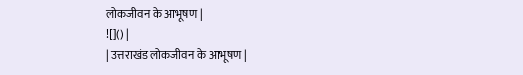लोकजीवन के आभूषण |
![]() |
| उत्तराखंड लोकजीवन के आभूषण |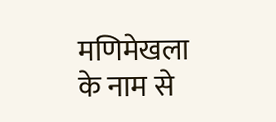मणिमेखला के नाम से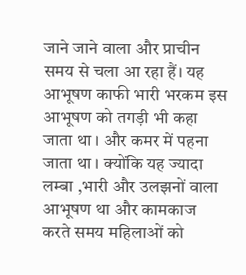जाने जाने वाला और प्राचीन समय से चला आ रहा हैं। यह आभूषण काफी भारी भरकम इस आभूषण को तगड़ी भी कहा जाता था । और कमर में पहना जाता था । क्योंकि यह ज्यादा लम्बा ,भारी और उलझनों वाला आभूषण था और कामकाज करते समय महिलाओं को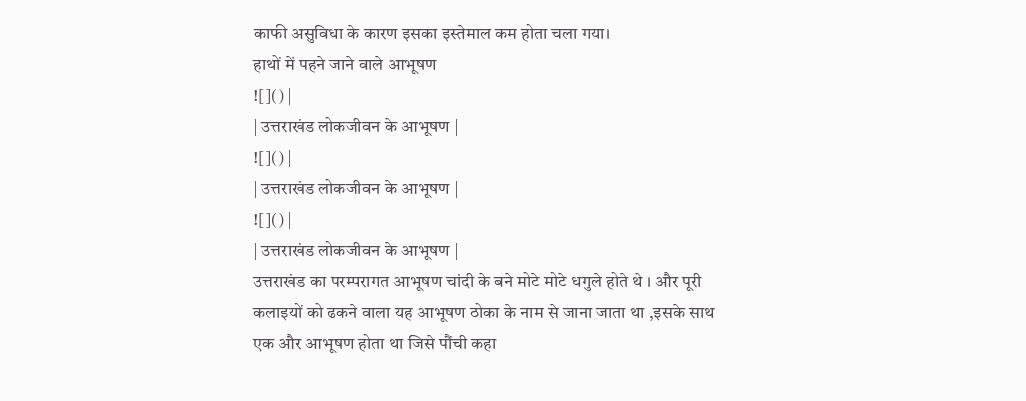काफी असुविधा के कारण इसका इस्तेमाल कम होता चला गया।
हाथों में पहने जाने वाले आभूषण
![]() |
| उत्तराखंड लोकजीवन के आभूषण |
![]() |
| उत्तराखंड लोकजीवन के आभूषण |
![]() |
| उत्तराखंड लोकजीवन के आभूषण |
उत्तराखंड का परम्परागत आभूषण चांदी के बने मोटे मोटे धगुले होते थे । और पूरी कलाइयों को ढकने वाला यह आभूषण ठोका के नाम से जाना जाता था ,इसके साथ एक और आभूषण होता था जिसे पौंची कहा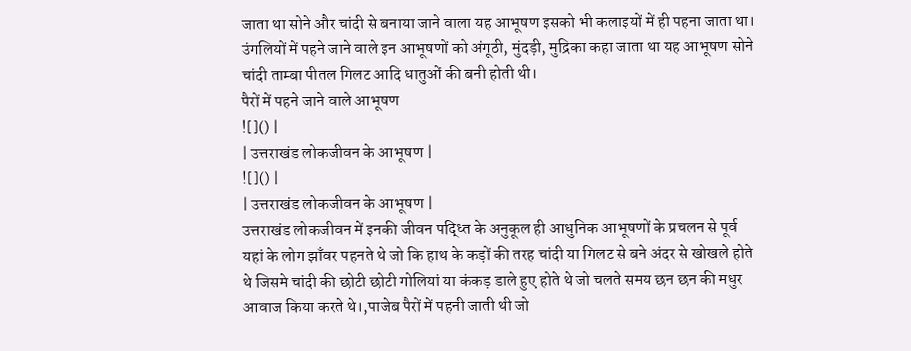जाता था सोने और चांदी से बनाया जाने वाला यह आभूषण इसको भी कलाइयों में ही पहना जाता था। उंगलियों में पहने जाने वाले इन आभूषणों को अंगूठी, मुंदड़ी, मुद्रिका कहा जाता था यह आभूषण सोने चांदी ताम्बा पीतल गिलट आदि धातुओं की बनी होती थी।
पैरों में पहने जाने वाले आभूषण
![]() |
| उत्तराखंड लोकजीवन के आभूषण |
![]() |
| उत्तराखंड लोकजीवन के आभूषण |
उत्तराखंड लोकजीवन में इनकी जीवन पद्ध्ति के अनुकूल ही आधुनिक आभूषणों के प्रचलन से पूर्व यहां के लोग झाँवर पहनते थे जो कि हाथ के कड़ों की तरह चांदी या गिलट से बने अंदर से खोखले होते थे जिसमे चांदी की छोटी छोटी गोलियां या कंकड़ डाले हुए होते थे जो चलते समय छन छन की मधुर आवाज किया करते थे।,पाजेब पैरों में पहनी जाती थी जो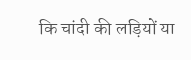कि चांदी की लड़ियों या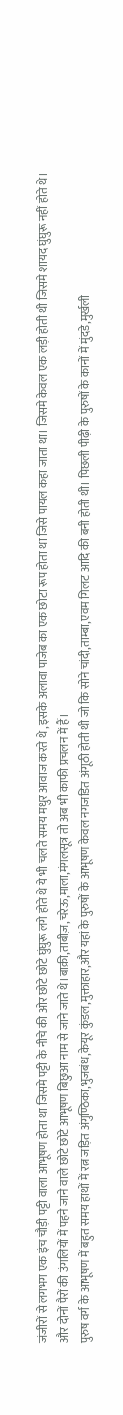जंजीरों से लगभग एक इंच चौड़ी पट्टी वाला आभूषण होता था जिसमे पट्टी के नीचे की ओर छोटे छोटे घुंघुरू लगे होते थे ये भी चलते समय मधुर आवाज करते थे ,इसके अलावा पाजेब का एक छोटा रूप होता था जिसे पायल कहा जाता था। जिसमे केवल एक लड़ी होती थी जिसमे शायद घुंघुरू नहीं होते थे। और दोनों पैरों की उंगलियों में पहने जाने वाले छोटे छोटे आभूषण बिछुआ नाम से जाने जाते थे।बाक़ी,ताबीज़,चरेऊ,माला,मंगलसूत्र तो अब भी काफी प्रचलन में हैं।
पुरुष वर्ग के आभूषण में बहुत समय हाथों में रत्न जड़ित अंगुण्ठिका,भुजबंध,केयूर कुंडल,मुक्ताहार,और यहां के पुरुषों के आभूषण केवल नगजडित अंगूठी होती थी जो कि सोने चांदी,ताम्बा,एवम गिलट आदि की बनी होती थी। पिछली पीढ़ी के पुरुषों के कानों में मुंदडे,मुर्खली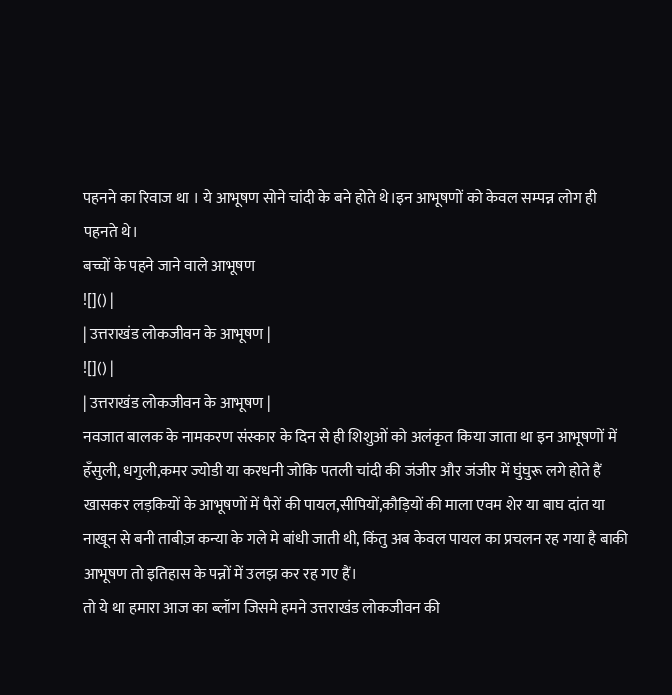पहनने का रिवाज था । ये आभूषण सोने चांदी के बने होते थे।इन आभूषणों को केवल सम्पन्न लोग ही पहनते थे।
बच्चों के पहने जाने वाले आभूषण
![]() |
| उत्तराखंड लोकजीवन के आभूषण |
![]() |
| उत्तराखंड लोकजीवन के आभूषण |
नवजात बालक के नामकरण संस्कार के दिन से ही शिशुओं को अलंकृत किया जाता था इन आभूषणों में हँसुली, धगुली,कमर ज्योडी या करधनी जोकि पतली चांदी की जंजीर और जंजीर में घुंघुरू लगे होते हैं खासकर लड़कियों के आभूषणों में पैरों की पायल,सीपियों,कौड़ियों की माला एवम शेर या बाघ दांत या नाखून से बनी ताबीज़ कन्या के गले मे बांधी जाती थी, किंतु अब केवल पायल का प्रचलन रह गया है बाकी आभूषण तो इतिहास के पन्नों में उलझ कर रह गए हैं।
तो ये था हमारा आज का ब्लॉग जिसमे हमने उत्तराखंड लोकजीवन की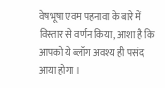वेषभूषा एवम पहनावा के बारे में विस्तार से वर्णन किया, आशा है कि आपको ये ब्लॉग अवश्य ही पसंद आया होगा ।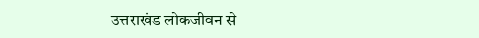उत्तराखंड लोकजीवन से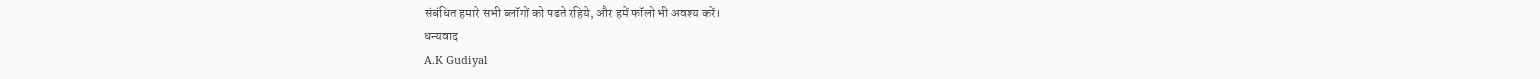संबंधित हमारे सभी ब्लॉगों को पढते रहिये, और हमें फॉलो भी अवश्य करें।
धन्यवाद
A.K Gudiyal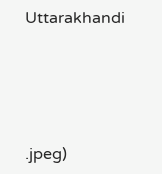Uttarakhandi





.jpeg)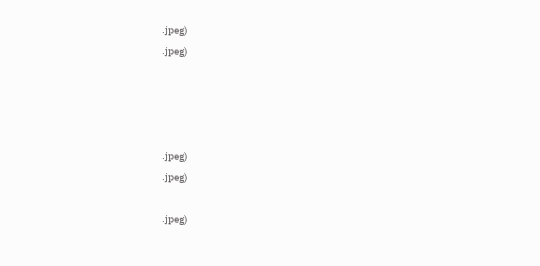.jpeg)
.jpeg)




.jpeg)
.jpeg)

.jpeg)